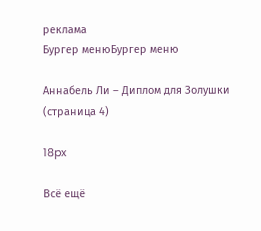реклама
Бургер менюБургер меню

Аннабель Ли – Диплом для Золушки (страница 4)

18px

Всё ещё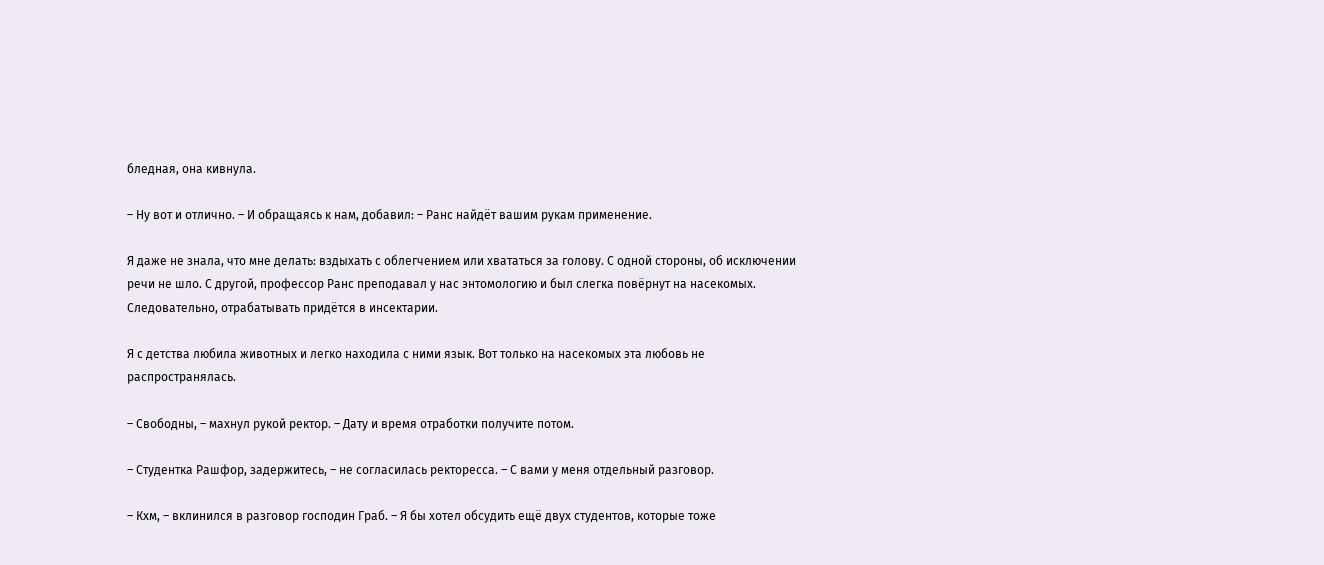бледная, она кивнула.

– Ну вот и отлично. – И обращаясь к нам, добавил: – Ранс найдёт вашим рукам применение.

Я даже не знала, что мне делать: вздыхать с облегчением или хвататься за голову. С одной стороны, об исключении речи не шло. С другой, профессор Ранс преподавал у нас энтомологию и был слегка повёрнут на насекомых. Следовательно, отрабатывать придётся в инсектарии.

Я с детства любила животных и легко находила с ними язык. Вот только на насекомых эта любовь не распространялась.

– Свободны, – махнул рукой ректор. – Дату и время отработки получите потом.

– Студентка Рашфор, задержитесь, – не согласилась ректоресса. – С вами у меня отдельный разговор.

– Кхм, – вклинился в разговор господин Граб. – Я бы хотел обсудить ещё двух студентов, которые тоже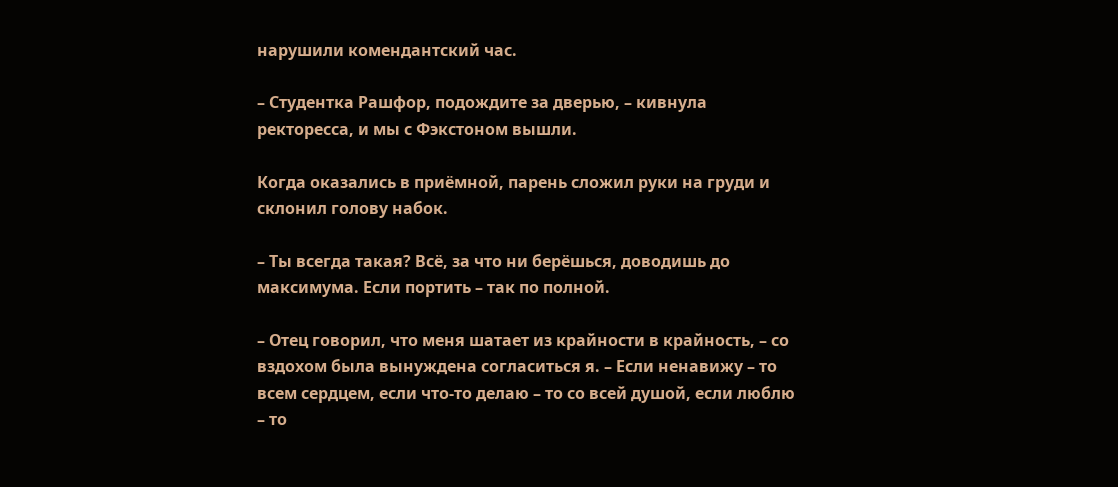нарушили комендантский час.

– Студентка Рашфор, подождите за дверью, – кивнула ректоресса, и мы с Фэкстоном вышли.

Когда оказались в приёмной, парень сложил руки на груди и склонил голову набок.

– Ты всегда такая? Всё, за что ни берёшься, доводишь до максимума. Если портить – так по полной.

– Отец говорил, что меня шатает из крайности в крайность, – со вздохом была вынуждена согласиться я. – Если ненавижу – то всем сердцем, если что-то делаю – то со всей душой, если люблю – то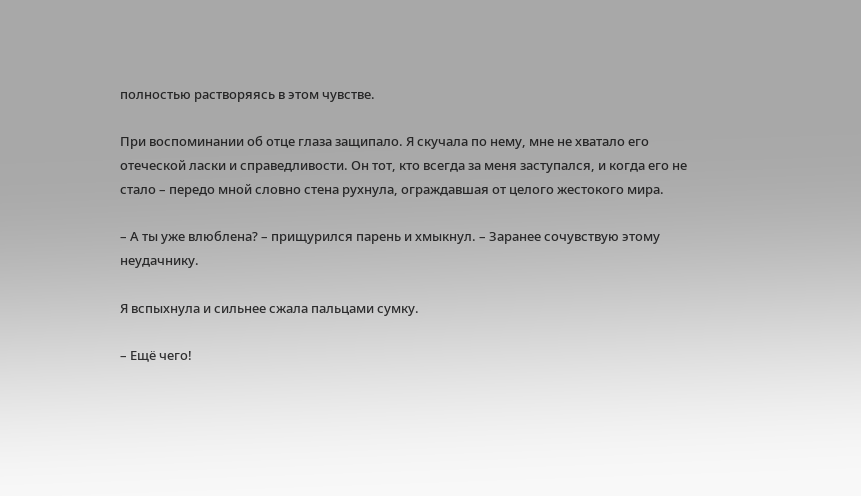полностью растворяясь в этом чувстве.

При воспоминании об отце глаза защипало. Я скучала по нему, мне не хватало его отеческой ласки и справедливости. Он тот, кто всегда за меня заступался, и когда его не стало – передо мной словно стена рухнула, ограждавшая от целого жестокого мира.

– А ты уже влюблена? – прищурился парень и хмыкнул. – Заранее сочувствую этому неудачнику.

Я вспыхнула и сильнее сжала пальцами сумку.

– Ещё чего!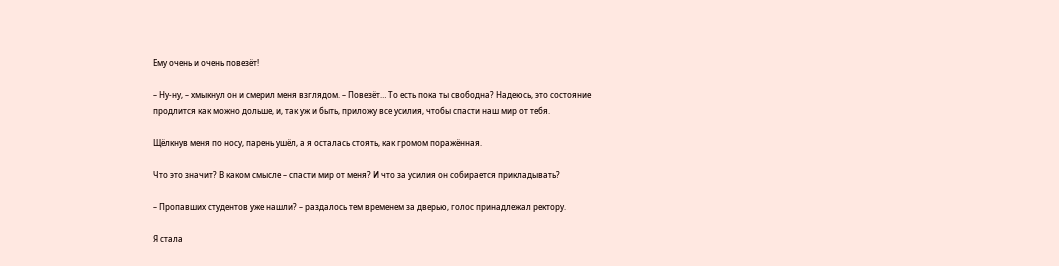Ему очень и очень повезёт!

– Ну-ну, – хмыкнул он и смерил меня взглядом. – Повезёт… То есть пока ты свободна? Надеюсь, это состояние продлится как можно дольше, и, так уж и быть, приложу все усилия, чтобы спасти наш мир от тебя.

Щёлкнув меня по носу, парень ушёл, а я осталась стоять, как громом поражённая.

Что это значит? В каком смысле – спасти мир от меня? И что за усилия он собирается прикладывать?

– Пропавших студентов уже нашли? – раздалось тем временем за дверью, голос принадлежал ректору.

Я стала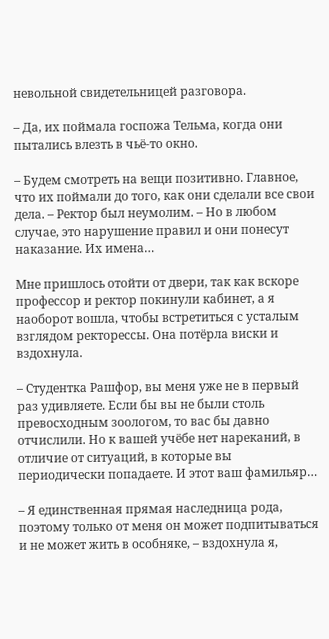невольной свидетельницей разговора.

– Да, их поймала госпожа Тельма, когда они пытались влезть в чьё-то окно.

– Будем смотреть на вещи позитивно. Главное, что их поймали до того, как они сделали все свои дела. – Ректор был неумолим. – Но в любом случае, это нарушение правил и они понесут наказание. Их имена…

Мне пришлось отойти от двери, так как вскоре профессор и ректор покинули кабинет, а я наоборот вошла, чтобы встретиться с усталым взглядом ректорессы. Она потёрла виски и вздохнула.

– Студентка Рашфор, вы меня уже не в первый раз удивляете. Если бы вы не были столь превосходным зоологом, то вас бы давно отчислили. Но к вашей учёбе нет нареканий, в отличие от ситуаций, в которые вы периодически попадаете. И этот ваш фамильяр…

– Я единственная прямая наследница рода, поэтому только от меня он может подпитываться и не может жить в особняке, – вздохнула я,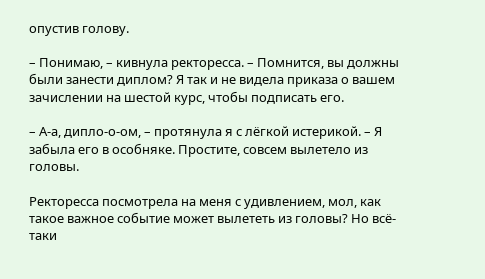опустив голову.

– Понимаю, – кивнула ректоресса. – Помнится, вы должны были занести диплом? Я так и не видела приказа о вашем зачислении на шестой курс, чтобы подписать его.

– А-а, дипло-о-ом, – протянула я с лёгкой истерикой. – Я забыла его в особняке. Простите, совсем вылетело из головы.

Ректоресса посмотрела на меня с удивлением, мол, как такое важное событие может вылететь из головы? Но всё-таки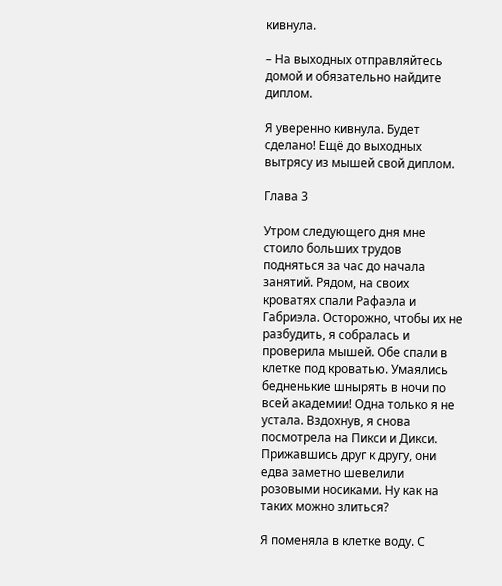кивнула.

– На выходных отправляйтесь домой и обязательно найдите диплом.

Я уверенно кивнула. Будет сделано! Ещё до выходных вытрясу из мышей свой диплом.

Глава 3

Утром следующего дня мне стоило больших трудов подняться за час до начала занятий. Рядом, на своих кроватях спали Рафаэла и Габриэла. Осторожно, чтобы их не разбудить, я собралась и проверила мышей. Обе спали в клетке под кроватью. Умаялись бедненькие шнырять в ночи по всей академии! Одна только я не устала. Вздохнув, я снова посмотрела на Пикси и Дикси. Прижавшись друг к другу, они едва заметно шевелили розовыми носиками. Ну как на таких можно злиться?

Я поменяла в клетке воду. С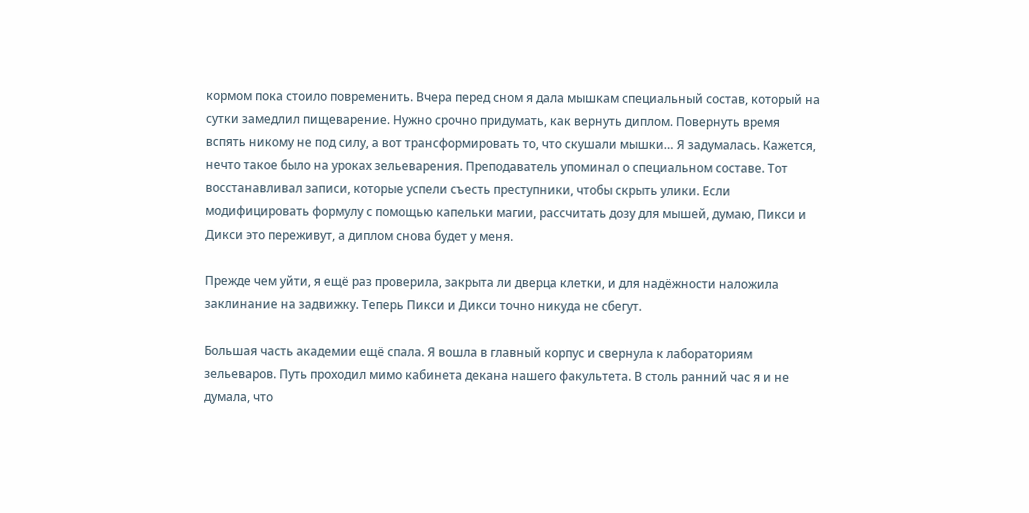кормом пока стоило повременить. Вчера перед сном я дала мышкам специальный состав, который на сутки замедлил пищеварение. Нужно срочно придумать, как вернуть диплом. Повернуть время вспять никому не под силу, а вот трансформировать то, что скушали мышки… Я задумалась. Кажется, нечто такое было на уроках зельеварения. Преподаватель упоминал о специальном составе. Тот восстанавливал записи, которые успели съесть преступники, чтобы скрыть улики. Если модифицировать формулу с помощью капельки магии, рассчитать дозу для мышей, думаю, Пикси и Дикси это переживут, а диплом снова будет у меня.

Прежде чем уйти, я ещё раз проверила, закрыта ли дверца клетки, и для надёжности наложила заклинание на задвижку. Теперь Пикси и Дикси точно никуда не сбегут.

Большая часть академии ещё спала. Я вошла в главный корпус и свернула к лабораториям зельеваров. Путь проходил мимо кабинета декана нашего факультета. В столь ранний час я и не думала, что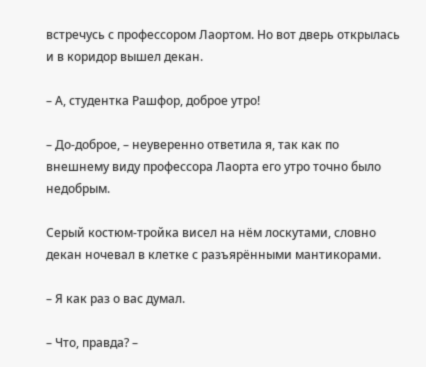встречусь с профессором Лаортом. Но вот дверь открылась и в коридор вышел декан.

– А, студентка Рашфор, доброе утро!

– До-доброе, – неуверенно ответила я, так как по внешнему виду профессора Лаорта его утро точно было недобрым.

Серый костюм-тройка висел на нём лоскутами, словно декан ночевал в клетке с разъярёнными мантикорами.

– Я как раз о вас думал.

– Что, правда? –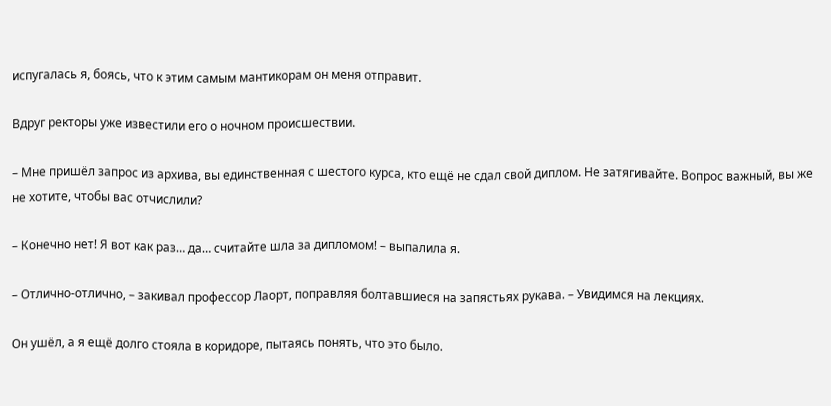испугалась я, боясь, что к этим самым мантикорам он меня отправит.

Вдруг ректоры уже известили его о ночном происшествии.

– Мне пришёл запрос из архива, вы единственная с шестого курса, кто ещё не сдал свой диплом. Не затягивайте. Вопрос важный, вы же не хотите, чтобы вас отчислили?

– Конечно нет! Я вот как раз… да… считайте шла за дипломом! – выпалила я.

– Отлично-отлично, – закивал профессор Лаорт, поправляя болтавшиеся на запястьях рукава. – Увидимся на лекциях.

Он ушёл, а я ещё долго стояла в коридоре, пытаясь понять, что это было.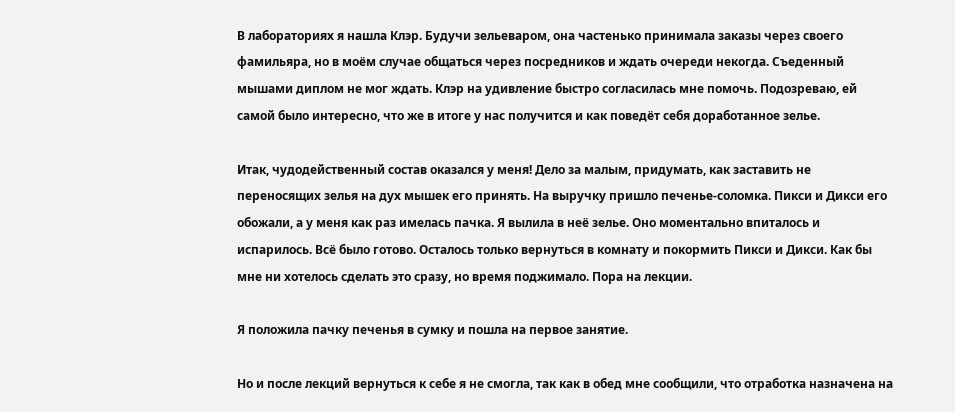В лабораториях я нашла Клэр. Будучи зельеваром, она частенько принимала заказы через своего фамильяра, но в моём случае общаться через посредников и ждать очереди некогда. Съеденный мышами диплом не мог ждать. Клэр на удивление быстро согласилась мне помочь. Подозреваю, ей самой было интересно, что же в итоге у нас получится и как поведёт себя доработанное зелье.

Итак, чудодейственный состав оказался у меня! Дело за малым, придумать, как заставить не переносящих зелья на дух мышек его принять. На выручку пришло печенье-соломка. Пикси и Дикси его обожали, а у меня как раз имелась пачка. Я вылила в неё зелье. Оно моментально впиталось и испарилось. Всё было готово. Осталось только вернуться в комнату и покормить Пикси и Дикси. Как бы мне ни хотелось сделать это сразу, но время поджимало. Пора на лекции.

Я положила пачку печенья в сумку и пошла на первое занятие.

Но и после лекций вернуться к себе я не смогла, так как в обед мне сообщили, что отработка назначена на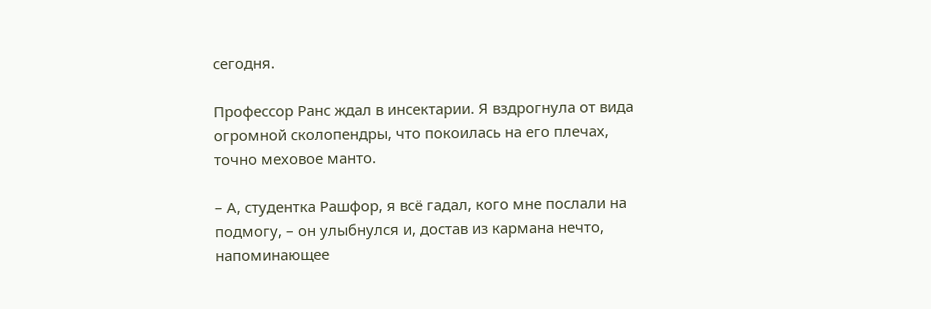сегодня.

Профессор Ранс ждал в инсектарии. Я вздрогнула от вида огромной сколопендры, что покоилась на его плечах, точно меховое манто.

– А, студентка Рашфор, я всё гадал, кого мне послали на подмогу, – он улыбнулся и, достав из кармана нечто, напоминающее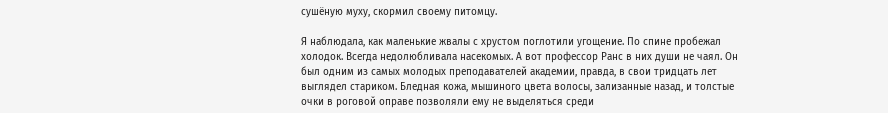сушёную муху, скормил своему питомцу.

Я наблюдала, как маленькие жвалы с хрустом поглотили угощение. По спине пробежал холодок. Всегда недолюбливала насекомых. А вот профессор Ранс в них души не чаял. Он был одним из самых молодых преподавателей академии, правда, в свои тридцать лет выглядел стариком. Бледная кожа, мышиного цвета волосы, зализанные назад, и толстые очки в роговой оправе позволяли ему не выделяться среди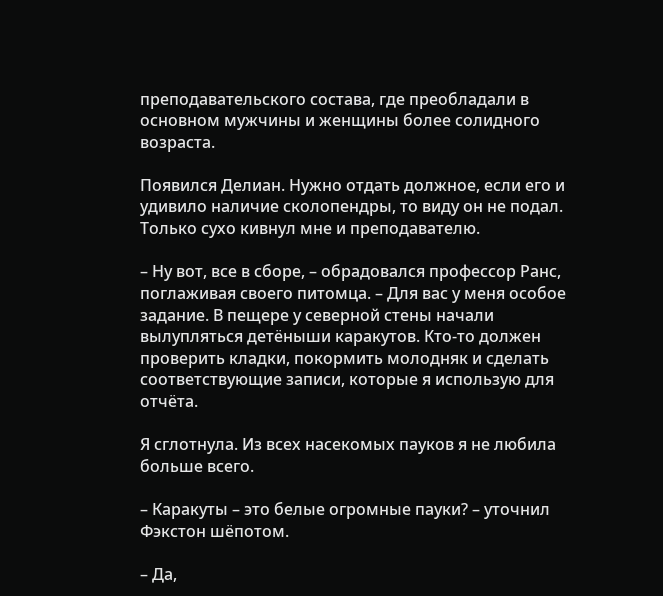преподавательского состава, где преобладали в основном мужчины и женщины более солидного возраста.

Появился Делиан. Нужно отдать должное, если его и удивило наличие сколопендры, то виду он не подал. Только сухо кивнул мне и преподавателю.

– Ну вот, все в сборе, – обрадовался профессор Ранс, поглаживая своего питомца. – Для вас у меня особое задание. В пещере у северной стены начали вылупляться детёныши каракутов. Кто-то должен проверить кладки, покормить молодняк и сделать соответствующие записи, которые я использую для отчёта.

Я сглотнула. Из всех насекомых пауков я не любила больше всего.

– Каракуты – это белые огромные пауки? – уточнил Фэкстон шёпотом.

– Да,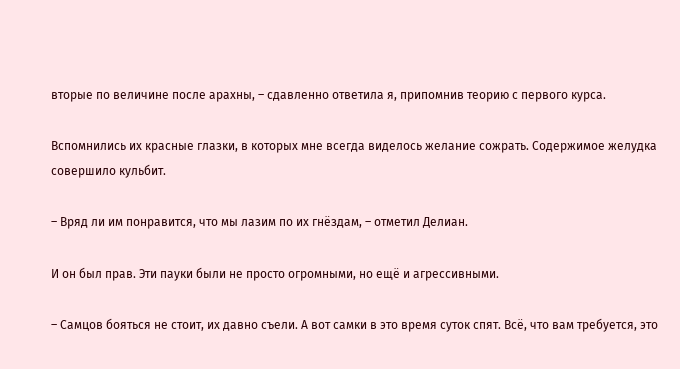вторые по величине после арахны, – сдавленно ответила я, припомнив теорию с первого курса.

Вспомнились их красные глазки, в которых мне всегда виделось желание сожрать. Содержимое желудка совершило кульбит.

– Вряд ли им понравится, что мы лазим по их гнёздам, – отметил Делиан.

И он был прав. Эти пауки были не просто огромными, но ещё и агрессивными.

– Самцов бояться не стоит, их давно съели. А вот самки в это время суток спят. Всё, что вам требуется, это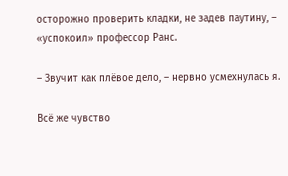осторожно проверить кладки, не задев паутину, – «успокоил» профессор Ранс.

– Звучит как плёвое дело, – нервно усмехнулась я.

Всё же чувство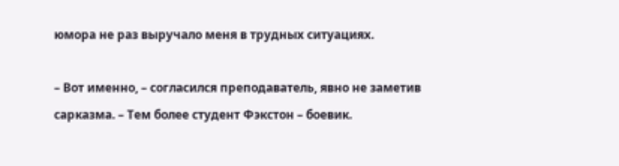юмора не раз выручало меня в трудных ситуациях.

– Вот именно, – согласился преподаватель, явно не заметив сарказма. – Тем более студент Фэкстон – боевик.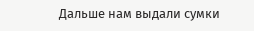Дальше нам выдали сумки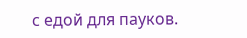с едой для пауков.